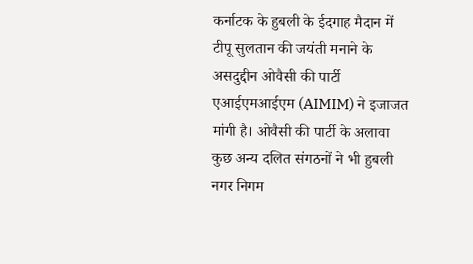कर्नाटक के हुबली के ईदगाह मैदान में टीपू सुलतान की जयंती मनाने के असदुद्दीन ओवैसी की पार्टी एआईएमआईएम (AIMIM) ने इजाजत मांगी है। ओवैसी की पार्टी के अलावा कुछ अन्य दलित संगठनों ने भी हुबली नगर निगम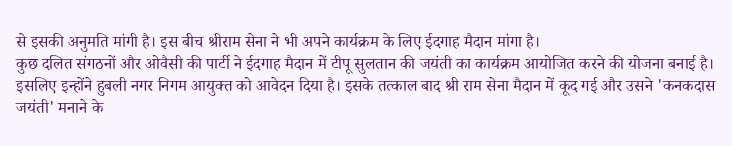से इसकी अनुमति मांगी है। इस बीच श्रीराम सेना ने भी अपने कार्यक्रम के लिए ईदगाह मैदान मांगा है।
कुछ दलित संगठनों और ओवैसी की पार्टी ने ईदगाह मैदान में टीपू सुलतान की जयंती का कार्यक्रम आयोजित करने की योजना बनाई है। इसलिए इन्होंने हुबली नगर निगम आयुक्त को आवेदन दिया है। इसके तत्काल बाद श्री राम सेना मैदान में कूद गई और उसने 'कनकदास जयंती' मनाने के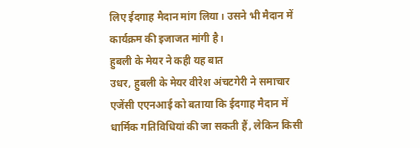लिए ईदगाह मैदान मांग लिया। उसने भी मैदान में कार्यक्रम की इजाजत मांगी है।
हुबली के मेयर ने कही यह बात
उधर, हुबली के मेयर वीरेश अंचटगेरी ने समाचार एजेंसी एएनआई को बताया कि ईदगाह मैदान में धार्मिक गतिविधियां की जा सकती हैं, लेकिन किसी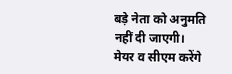बड़े नेता को अनुमति नहीं दी जाएगी।
मेयर व सीएम करेंगे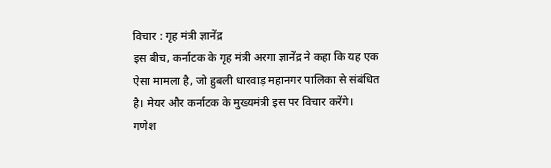विचार : गृह मंत्री ज्ञानेंद्र
इस बीच, कर्नाटक के गृह मंत्री अरगा ज्ञानेंद्र ने कहा कि यह एक ऐसा मामला है, जो हुबली धारवाड़ महानगर पालिका से संबंधित है। मेयर और कर्नाटक के मुख्यमंत्री इस पर विचार करेंगे।
गणेश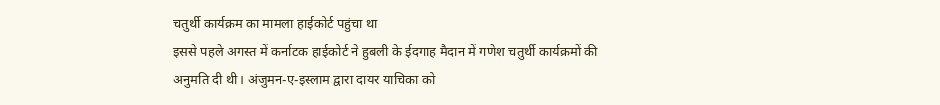चतुर्थी कार्यक्रम का मामला हाईकोर्ट पहुंचा था
इससे पहले अगस्त में कर्नाटक हाईकोर्ट ने हुबली के ईदगाह मैदान में गणेश चतुर्थी कार्यक्रमों की अनुमति दी थी। अंजुमन-ए-इस्लाम द्वारा दायर याचिका को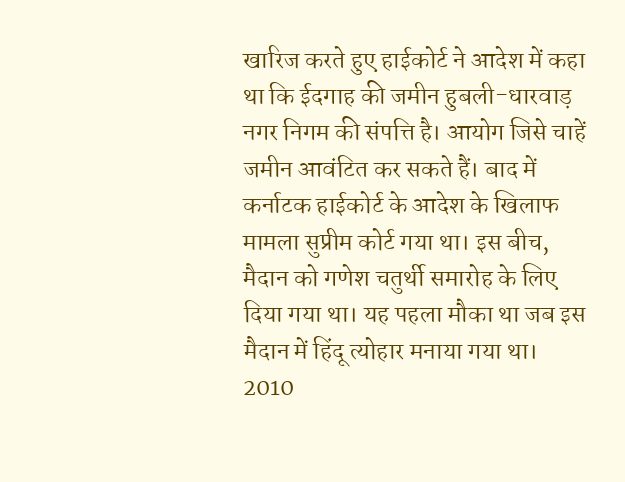खारिज करते हुए हाईकोर्ट ने आदेश में कहा था कि ईदगाह की जमीन हुबली-धारवाड़ नगर निगम की संपत्ति है। आयोग जिसे चाहें जमीन आवंटित कर सकते हैं। बाद में कर्नाटक हाईकोर्ट के आदेश के खिलाफ मामला सुप्रीम कोर्ट गया था। इस बीच, मैदान को गणेश चतुर्थी समारोह के लिए दिया गया था। यह पहला मौका था जब इस मैदान में हिंदू त्योहार मनाया गया था।
2010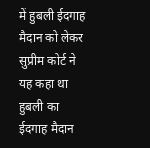में हुबली ईदगाह मैदान को लेकर सुप्रीम कोर्ट ने यह कहा था
हुबली का ईदगाह मैदान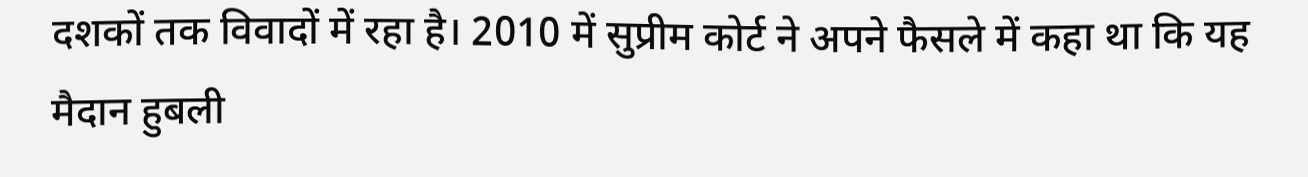दशकों तक विवादों में रहा है। 2010 में सुप्रीम कोर्ट ने अपने फैसले में कहा था कि यह मैदान हुबली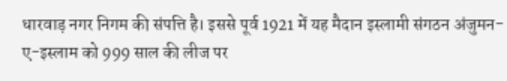धारवाड़ नगर निगम की संपत्ति है। इससे पूर्व 1921 में यह मैदान इस्लामी संगठन अंजुमन- ए-इस्लाम को 999 साल की लीज पर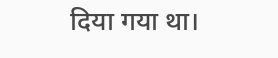दिया गया था।